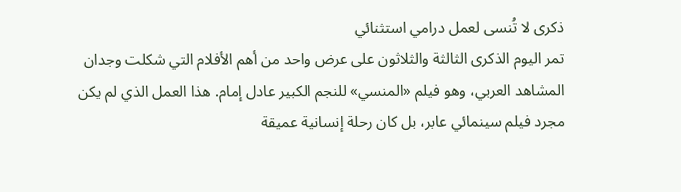ذكرى لا تُنسى لعمل درامي استثنائي
تمر اليوم الذكرى الثالثة والثلاثون على عرض واحد من أهم الأفلام التي شكلت وجدان المشاهد العربي، وهو فيلم «المنسي» للنجم الكبير عادل إمام. هذا العمل الذي لم يكن مجرد فيلم سينمائي عابر، بل كان رحلة إنسانية عميقة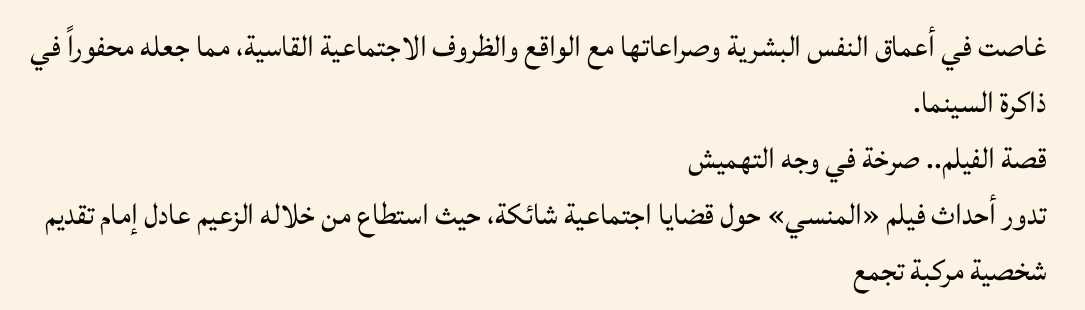غاصت في أعماق النفس البشرية وصراعاتها مع الواقع والظروف الاجتماعية القاسية، مما جعله محفوراً في ذاكرة السينما.
قصة الفيلم.. صرخة في وجه التهميش
تدور أحداث فيلم «المنسي» حول قضايا اجتماعية شائكة، حيث استطاع من خلاله الزعيم عادل إمام تقديم شخصية مركبة تجمع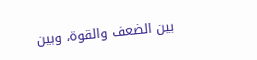بين الضعف والقوة، وبين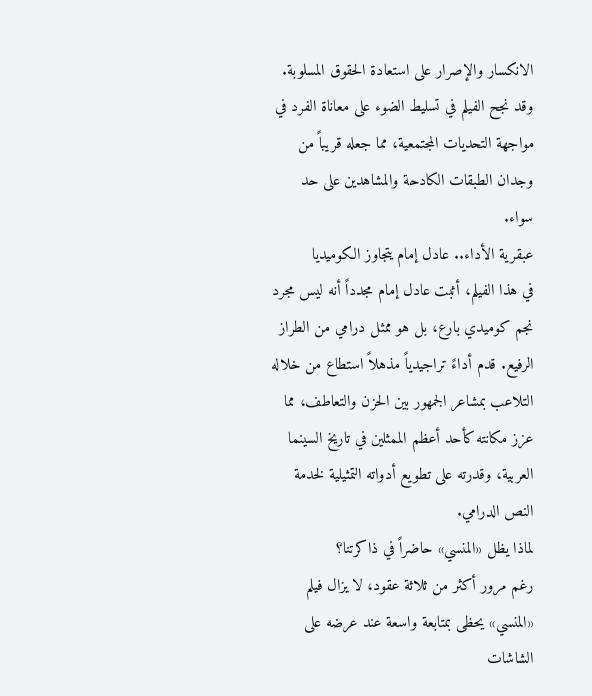الانكسار والإصرار على استعادة الحقوق المسلوبة. وقد نجح الفيلم في تسليط الضوء على معاناة الفرد في مواجهة التحديات المجتمعية، مما جعله قريباً من وجدان الطبقات الكادحة والمشاهدين على حد سواء.
عبقرية الأداء.. عادل إمام يتجاوز الكوميديا
في هذا الفيلم، أثبت عادل إمام مجدداً أنه ليس مجرد نجم كوميدي بارع، بل هو ممثل درامي من الطراز الرفيع. قدم أداءً تراجيدياً مذهلاً استطاع من خلاله التلاعب بمشاعر الجمهور بين الحزن والتعاطف، مما عزز مكانته كأحد أعظم الممثلين في تاريخ السينما العربية، وقدرته على تطويع أدواته التمثيلية لخدمة النص الدرامي.
لماذا يظل «المنسي» حاضراً في ذاكرتنا؟
رغم مرور أكثر من ثلاثة عقود، لا يزال فيلم «المنسي» يحظى بمتابعة واسعة عند عرضه على الشاشات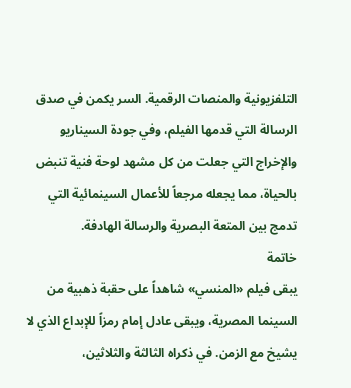التلفزيونية والمنصات الرقمية. السر يكمن في صدق الرسالة التي قدمها الفيلم، وفي جودة السيناريو والإخراج التي جعلت من كل مشهد لوحة فنية تنبض بالحياة، مما يجعله مرجعاً للأعمال السينمائية التي تدمج بين المتعة البصرية والرسالة الهادفة.
خاتمة
يبقى فيلم «المنسي» شاهداً على حقبة ذهبية من السينما المصرية، ويبقى عادل إمام رمزاً للإبداع الذي لا يشيخ مع الزمن. في ذكراه الثالثة والثلاثين،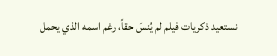نستعيد ذكريات فيلم لم يُنسَ حقاً، رغم اسمه الذي يحمل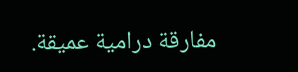مفارقة درامية عميقة.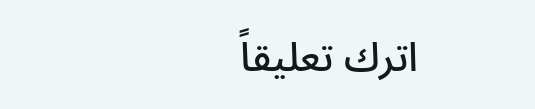اترك تعليقاً